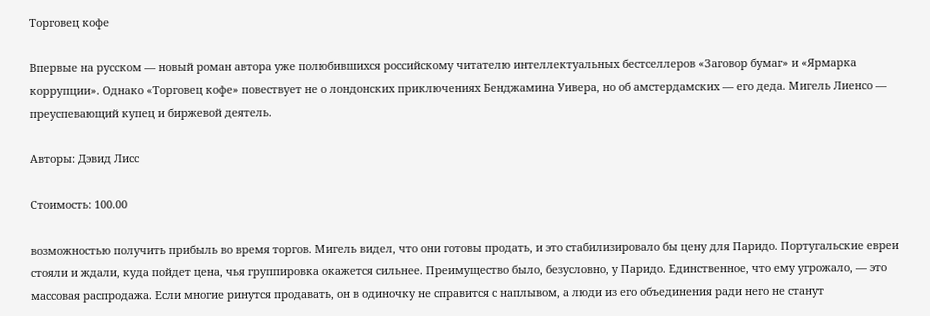Торговец кофе

Впервые на русском — новый роман автора уже полюбившихся российскому читателю интеллектуальных бестселлеров «Заговор бумаг» и «Ярмарка коррупции». Однако «Торговец кофе» повествует не о лондонских приключениях Бенджамина Уивера, но об амстердамских — его деда. Мигель Лиенсо — преуспевающий купец и биржевой деятель.

Авторы: Дэвид Лисс

Стоимость: 100.00

возможностью получить прибыль во время торгов. Мигель видел, что они готовы продать, и это стабилизировало бы цену для Паридо. Португальские евреи стояли и ждали, куда пойдет цена, чья группировка окажется сильнее. Преимущество было, безусловно, у Паридо. Единственное, что ему угрожало, — это массовая распродажа. Если многие ринутся продавать, он в одиночку не справится с наплывом, а люди из его объединения ради него не станут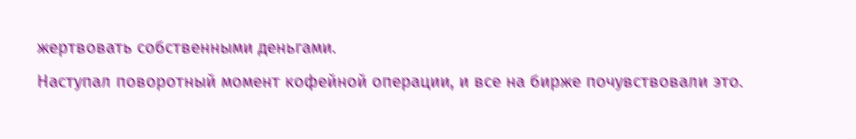жертвовать собственными деньгами.
Наступал поворотный момент кофейной операции, и все на бирже почувствовали это.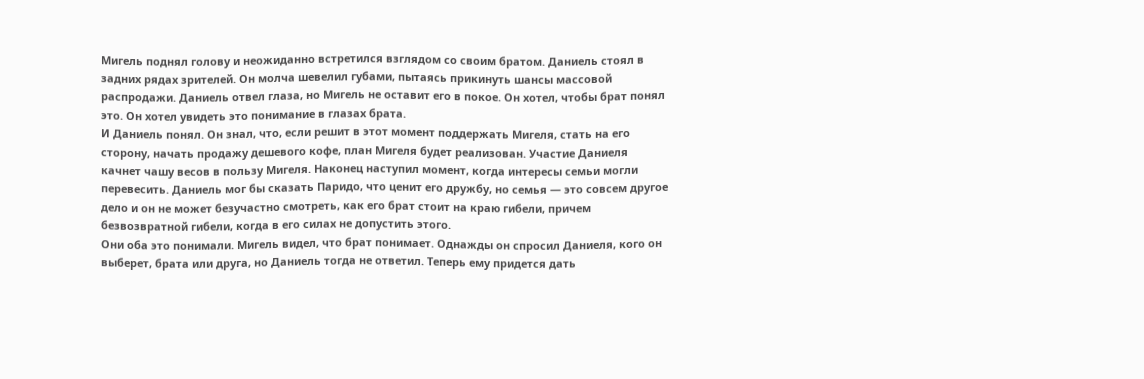Мигель поднял голову и неожиданно встретился взглядом со своим братом. Даниель стоял в задних рядах зрителей. Он молча шевелил губами, пытаясь прикинуть шансы массовой распродажи. Даниель отвел глаза, но Мигель не оставит его в покое. Он хотел, чтобы брат понял это. Он хотел увидеть это понимание в глазах брата.
И Даниель понял. Он знал, что, если решит в этот момент поддержать Мигеля, стать на его сторону, начать продажу дешевого кофе, план Мигеля будет реализован. Участие Даниеля качнет чашу весов в пользу Мигеля. Наконец наступил момент, когда интересы семьи могли перевесить. Даниель мог бы сказать Паридо, что ценит его дружбу, но семья — это совсем другое дело и он не может безучастно смотреть, как его брат стоит на краю гибели, причем безвозвратной гибели, когда в его силах не допустить этого.
Они оба это понимали. Мигель видел, что брат понимает. Однажды он спросил Даниеля, кого он выберет, брата или друга, но Даниель тогда не ответил. Теперь ему придется дать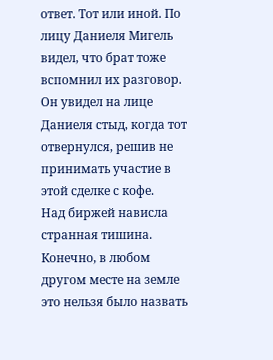ответ. Тот или иной. По лицу Даниеля Мигель видел, что брат тоже вспомнил их разговор. Он увидел на лице Даниеля стыд, когда тот отвернулся, решив не принимать участие в этой сделке с кофе.
Над биржей нависла странная тишина. Конечно, в любом другом месте на земле это нельзя было назвать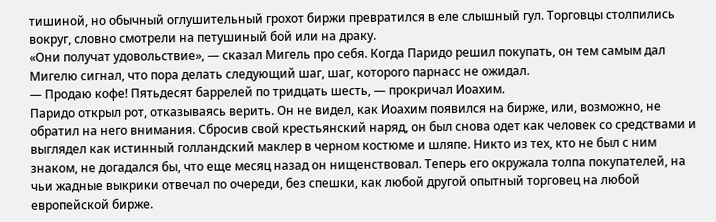тишиной, но обычный оглушительный грохот биржи превратился в еле слышный гул. Торговцы столпились вокруг, словно смотрели на петушиный бой или на драку.
«Они получат удовольствие», — сказал Мигель про себя. Когда Паридо решил покупать, он тем самым дал Мигелю сигнал, что пора делать следующий шаг, шаг, которого парнасс не ожидал.
— Продаю кофе! Пятьдесят баррелей по тридцать шесть, — прокричал Иоахим.
Паридо открыл рот, отказываясь верить. Он не видел, как Иоахим появился на бирже, или, возможно, не обратил на него внимания. Сбросив свой крестьянский наряд, он был снова одет как человек со средствами и выглядел как истинный голландский маклер в черном костюме и шляпе. Никто из тех, кто не был с ним знаком, не догадался бы, что еще месяц назад он нищенствовал. Теперь его окружала толпа покупателей, на чьи жадные выкрики отвечал по очереди, без спешки, как любой другой опытный торговец на любой европейской бирже.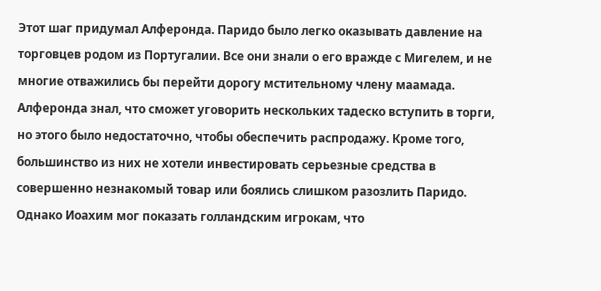Этот шаг придумал Алферонда. Паридо было легко оказывать давление на торговцев родом из Португалии. Все они знали о его вражде с Мигелем, и не многие отважились бы перейти дорогу мстительному члену маамада. Алферонда знал, что сможет уговорить нескольких тадеско вступить в торги, но этого было недостаточно, чтобы обеспечить распродажу. Кроме того, большинство из них не хотели инвестировать серьезные средства в совершенно незнакомый товар или боялись слишком разозлить Паридо. Однако Иоахим мог показать голландским игрокам, что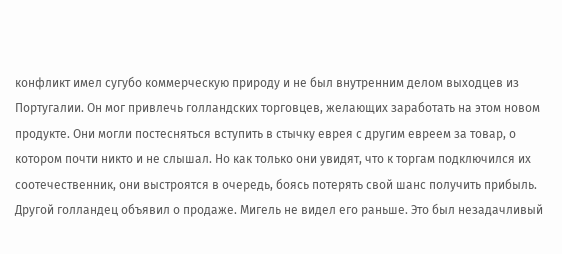конфликт имел сугубо коммерческую природу и не был внутренним делом выходцев из Португалии. Он мог привлечь голландских торговцев, желающих заработать на этом новом продукте. Они могли постесняться вступить в стычку еврея с другим евреем за товар, о котором почти никто и не слышал. Но как только они увидят, что к торгам подключился их соотечественник, они выстроятся в очередь, боясь потерять свой шанс получить прибыль.
Другой голландец объявил о продаже. Мигель не видел его раньше. Это был незадачливый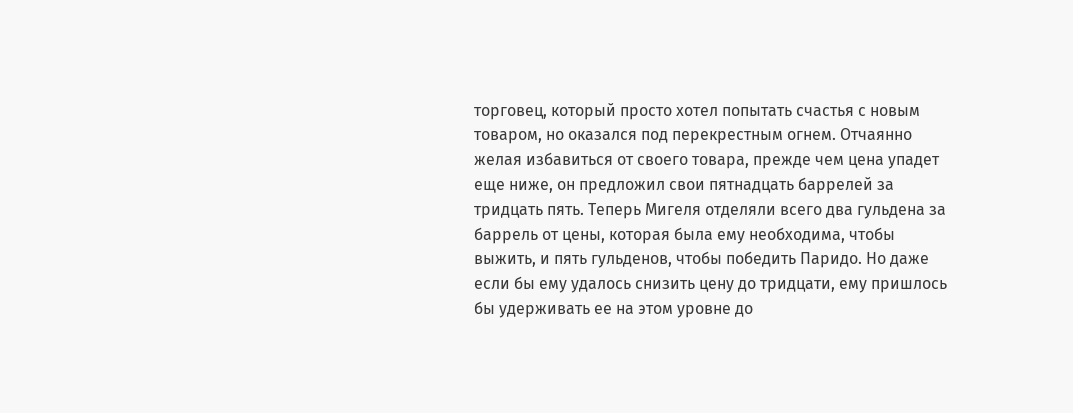торговец, который просто хотел попытать счастья с новым товаром, но оказался под перекрестным огнем. Отчаянно желая избавиться от своего товара, прежде чем цена упадет еще ниже, он предложил свои пятнадцать баррелей за тридцать пять. Теперь Мигеля отделяли всего два гульдена за баррель от цены, которая была ему необходима, чтобы выжить, и пять гульденов, чтобы победить Паридо. Но даже если бы ему удалось снизить цену до тридцати, ему пришлось бы удерживать ее на этом уровне до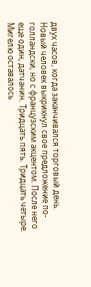двух часов, когда заканчивался торговый день.
Новый человек выкрикнул свое предложение по-голландски, но с французским акцентом. После него еще один, датчанин. Тридцать пять. Тридцать четыре. Мигелю оставалось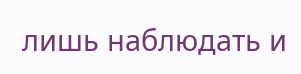лишь наблюдать и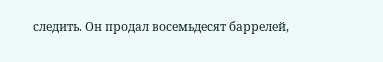следить. Он продал восемьдесят баррелей,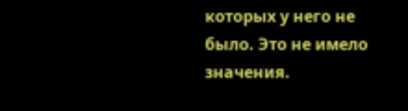которых у него не было. Это не имело значения.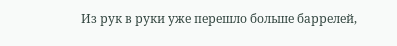Из рук в руки уже перешло больше баррелей,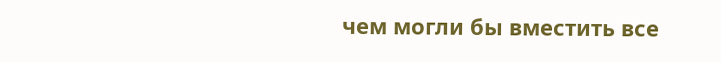чем могли бы вместить все